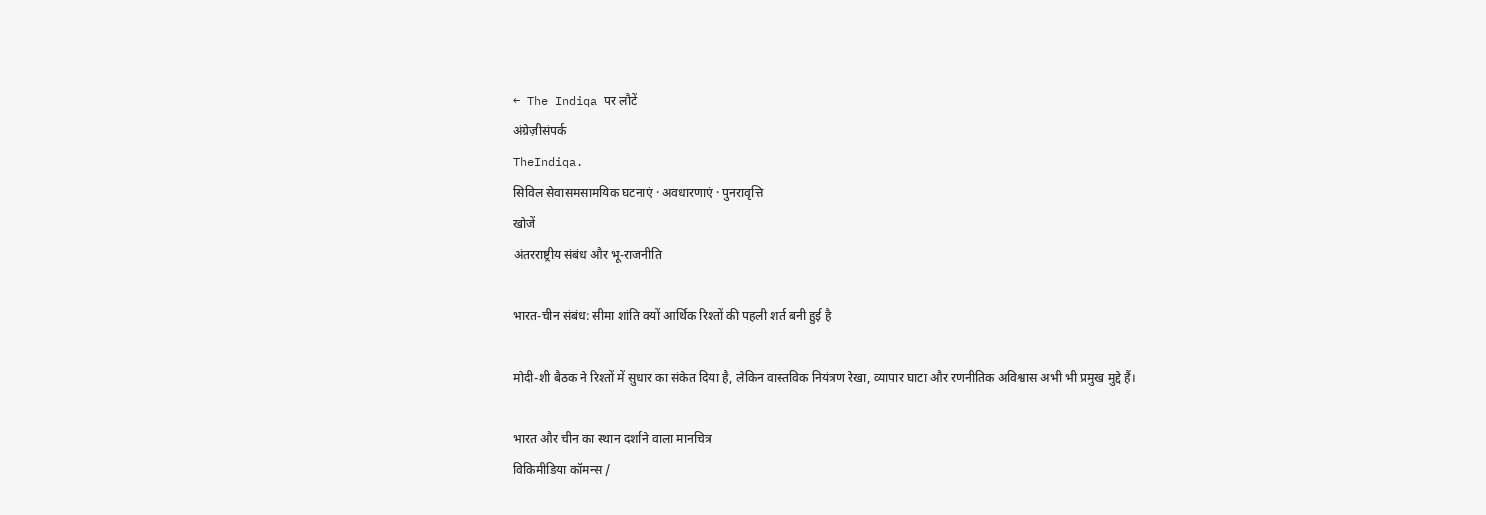← The Indiqa पर लौटें
अंग्रेज़ीसंपर्क
TheIndiqa.
सिविल सेवासमसामयिक घटनाएं · अवधारणाएं · पुनरावृत्ति
खोजें
अंतरराष्ट्रीय संबंध और भू-राजनीति

भारत-चीन संबंध: सीमा शांति क्यों आर्थिक रिश्तों की पहली शर्त बनी हुई है

मोदी-शी बैठक ने रिश्तों में सुधार का संकेत दिया है, लेकिन वास्तविक नियंत्रण रेखा, व्यापार घाटा और रणनीतिक अविश्वास अभी भी प्रमुख मुद्दे हैं।

भारत और चीन का स्थान दर्शाने वाला मानचित्र
विकिमीडिया कॉमन्स /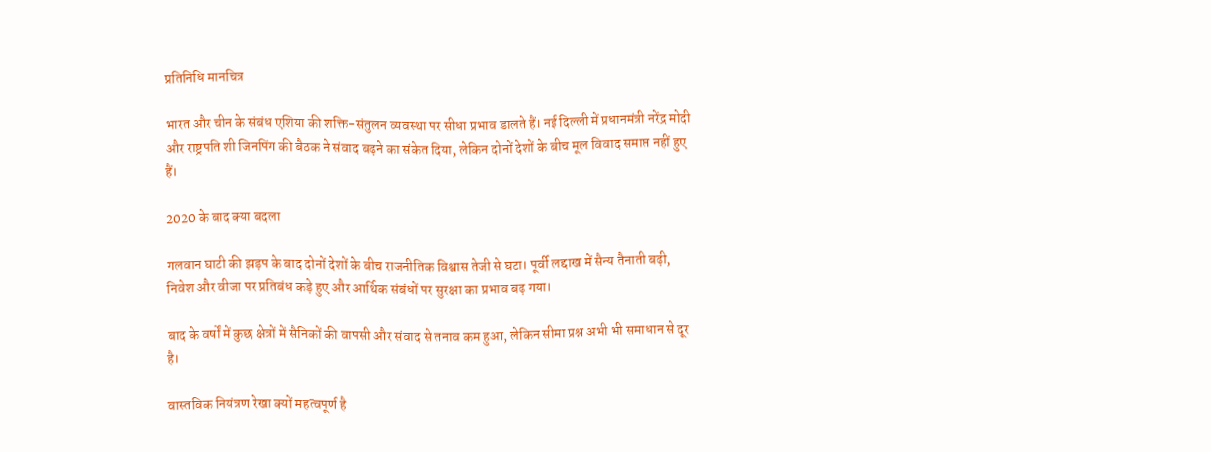प्रतिनिधि मानचित्र

भारत और चीन के संबंध एशिया की शक्ति-संतुलन व्यवस्था पर सीधा प्रभाव डालते हैं। नई दिल्ली में प्रधानमंत्री नरेंद्र मोदी और राष्ट्रपति शी जिनपिंग की बैठक ने संवाद बढ़ने का संकेत दिया, लेकिन दोनों देशों के बीच मूल विवाद समाप्त नहीं हुए हैं।

2020 के बाद क्या बदला

गलवान घाटी की झड़प के बाद दोनों देशों के बीच राजनीतिक विश्वास तेजी से घटा। पूर्वी लद्दाख में सैन्य तैनाती बढ़ी, निवेश और वीजा पर प्रतिबंध कड़े हुए और आर्थिक संबंधों पर सुरक्षा का प्रभाव बढ़ गया।

बाद के वर्षों में कुछ क्षेत्रों में सैनिकों की वापसी और संवाद से तनाव कम हुआ, लेकिन सीमा प्रश्न अभी भी समाधान से दूर है।

वास्तविक नियंत्रण रेखा क्यों महत्वपूर्ण है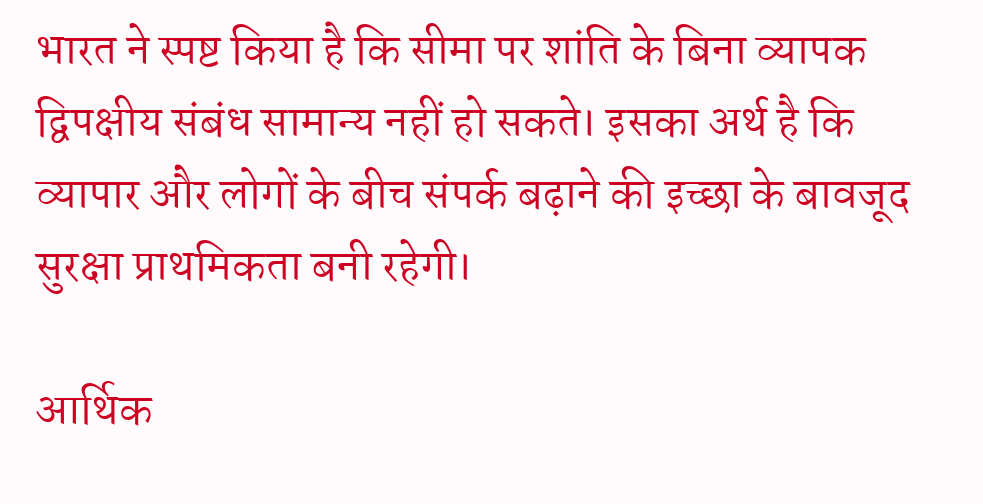भारत ने स्पष्ट किया है कि सीमा पर शांति के बिना व्यापक द्विपक्षीय संबंध सामान्य नहीं हो सकते। इसका अर्थ है कि व्यापार और लोगों के बीच संपर्क बढ़ाने की इच्छा के बावजूद सुरक्षा प्राथमिकता बनी रहेगी।

आर्थिक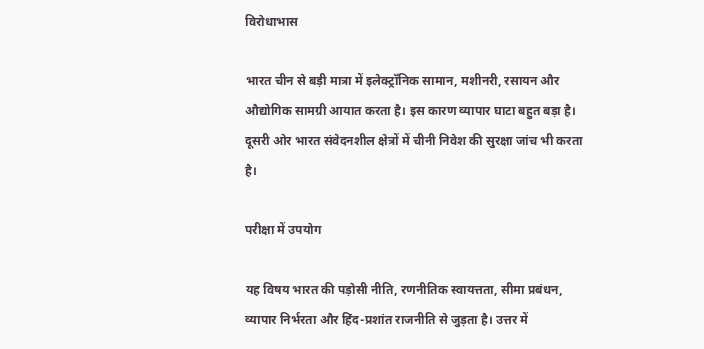विरोधाभास

भारत चीन से बड़ी मात्रा में इलेक्ट्रॉनिक सामान, मशीनरी, रसायन और औद्योगिक सामग्री आयात करता है। इस कारण व्यापार घाटा बहुत बड़ा है। दूसरी ओर भारत संवेदनशील क्षेत्रों में चीनी निवेश की सुरक्षा जांच भी करता है।

परीक्षा में उपयोग

यह विषय भारत की पड़ोसी नीति, रणनीतिक स्वायत्तता, सीमा प्रबंधन, व्यापार निर्भरता और हिंद-प्रशांत राजनीति से जुड़ता है। उत्तर में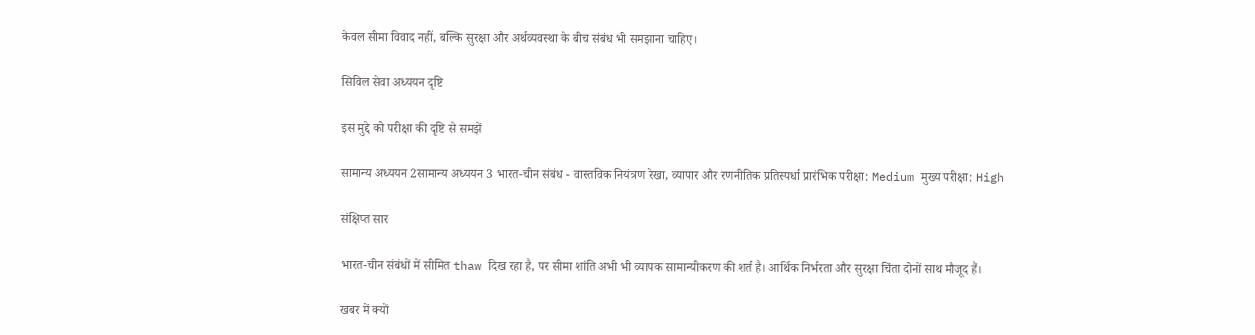केवल सीमा विवाद नहीं, बल्कि सुरक्षा और अर्थव्यवस्था के बीच संबंध भी समझाना चाहिए।

सिविल सेवा अध्ययन दृष्टि

इस मुद्दे को परीक्षा की दृष्टि से समझें

सामान्य अध्ययन 2सामान्य अध्ययन 3 भारत-चीन संबंध - वास्तविक नियंत्रण रेखा, व्यापार और रणनीतिक प्रतिस्पर्धा प्रारंभिक परीक्षा: Medium मुख्य परीक्षा: High

संक्षिप्त सार

भारत-चीन संबंधों में सीमित thaw दिख रहा है, पर सीमा शांति अभी भी व्यापक सामान्यीकरण की शर्त है। आर्थिक निर्भरता और सुरक्षा चिंता दोनों साथ मौजूद हैं।

खबर में क्यों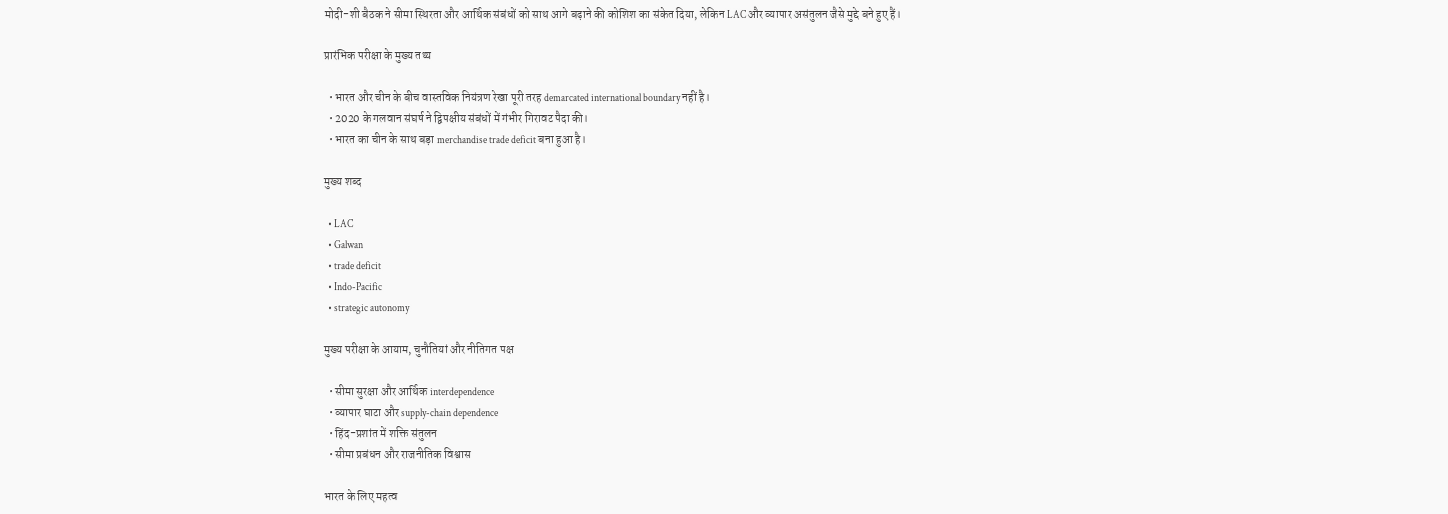मोदी-शी बैठक ने सीमा स्थिरता और आर्थिक संबंधों को साथ आगे बढ़ाने की कोशिश का संकेत दिया, लेकिन LAC और व्यापार असंतुलन जैसे मुद्दे बने हुए हैं।

प्रारंभिक परीक्षा के मुख्य तथ्य

  • भारत और चीन के बीच वास्तविक नियंत्रण रेखा पूरी तरह demarcated international boundary नहीं है।
  • 2020 के गलवान संघर्ष ने द्विपक्षीय संबंधों में गंभीर गिरावट पैदा की।
  • भारत का चीन के साथ बड़ा merchandise trade deficit बना हुआ है।

मुख्य शब्द

  • LAC
  • Galwan
  • trade deficit
  • Indo-Pacific
  • strategic autonomy

मुख्य परीक्षा के आयाम, चुनौतियां और नीतिगत पक्ष

  • सीमा सुरक्षा और आर्थिक interdependence
  • व्यापार घाटा और supply-chain dependence
  • हिंद-प्रशांत में शक्ति संतुलन
  • सीमा प्रबंधन और राजनीतिक विश्वास

भारत के लिए महत्व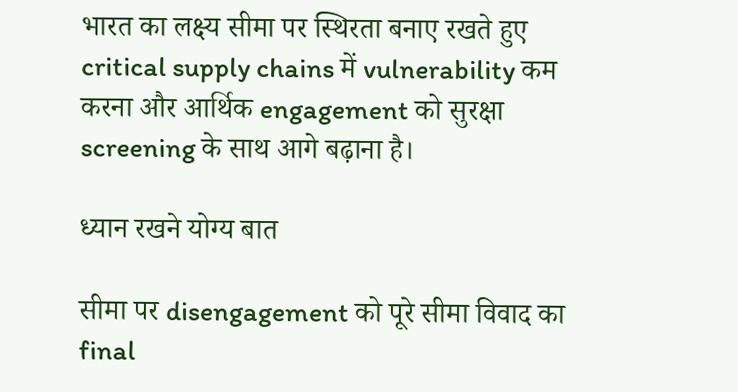भारत का लक्ष्य सीमा पर स्थिरता बनाए रखते हुए critical supply chains में vulnerability कम करना और आर्थिक engagement को सुरक्षा screening के साथ आगे बढ़ाना है।

ध्यान रखने योग्य बात

सीमा पर disengagement को पूरे सीमा विवाद का final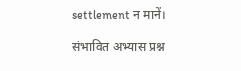settlement न मानें।

संभावित अभ्यास प्रश्न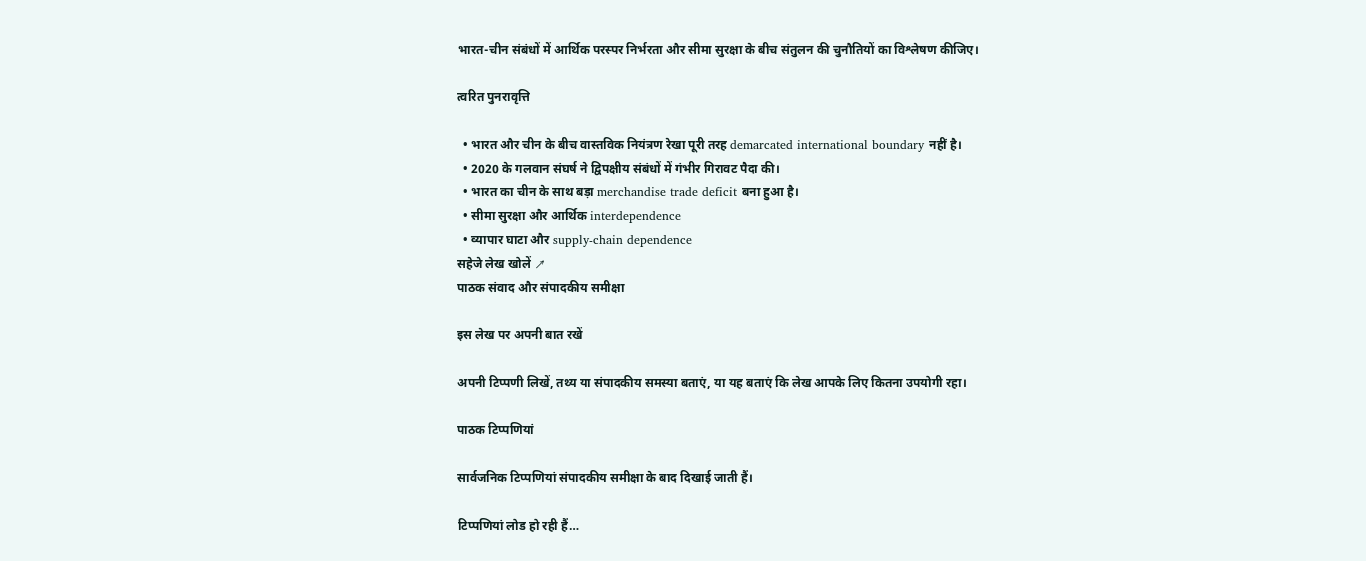भारत-चीन संबंधों में आर्थिक परस्पर निर्भरता और सीमा सुरक्षा के बीच संतुलन की चुनौतियों का विश्लेषण कीजिए।

त्वरित पुनरावृत्ति

  • भारत और चीन के बीच वास्तविक नियंत्रण रेखा पूरी तरह demarcated international boundary नहीं है।
  • 2020 के गलवान संघर्ष ने द्विपक्षीय संबंधों में गंभीर गिरावट पैदा की।
  • भारत का चीन के साथ बड़ा merchandise trade deficit बना हुआ है।
  • सीमा सुरक्षा और आर्थिक interdependence
  • व्यापार घाटा और supply-chain dependence
सहेजे लेख खोलें ↗
पाठक संवाद और संपादकीय समीक्षा

इस लेख पर अपनी बात रखें

अपनी टिप्पणी लिखें, तथ्य या संपादकीय समस्या बताएं, या यह बताएं कि लेख आपके लिए कितना उपयोगी रहा।

पाठक टिप्पणियां

सार्वजनिक टिप्पणियां संपादकीय समीक्षा के बाद दिखाई जाती हैं।

टिप्पणियां लोड हो रही हैं…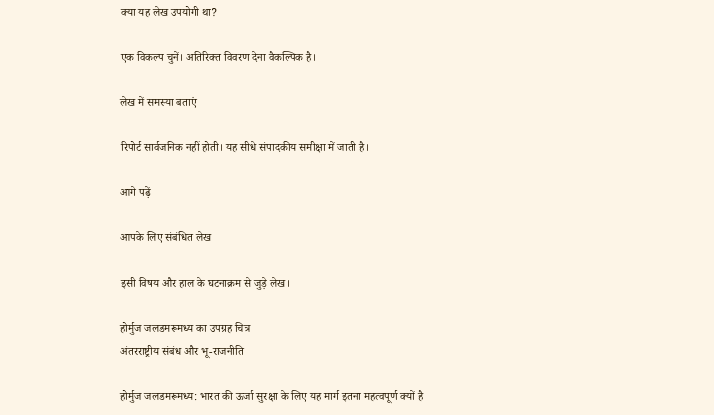क्या यह लेख उपयोगी था?

एक विकल्प चुनें। अतिरिक्त विवरण देना वैकल्पिक है।

लेख में समस्या बताएं

रिपोर्ट सार्वजनिक नहीं होती। यह सीधे संपादकीय समीक्षा में जाती है।

आगे पढ़ें

आपके लिए संबंधित लेख

इसी विषय और हाल के घटनाक्रम से जुड़े लेख।

होर्मुज जलडमरूमध्य का उपग्रह चित्र
अंतरराष्ट्रीय संबंध और भू-राजनीति

होर्मुज जलडमरूमध्य: भारत की ऊर्जा सुरक्षा के लिए यह मार्ग इतना महत्वपूर्ण क्यों है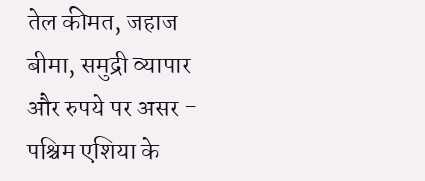तेल कीमत, जहाज बीमा, समुद्री व्यापार और रुपये पर असर - पश्चिम एशिया के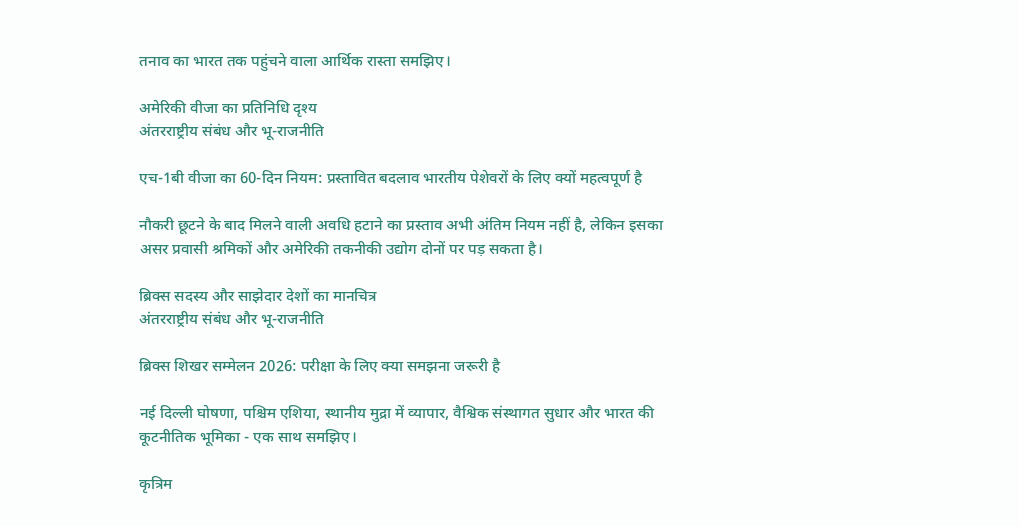तनाव का भारत तक पहुंचने वाला आर्थिक रास्ता समझिए।

अमेरिकी वीजा का प्रतिनिधि दृश्य
अंतरराष्ट्रीय संबंध और भू-राजनीति

एच-1बी वीजा का 60-दिन नियम: प्रस्तावित बदलाव भारतीय पेशेवरों के लिए क्यों महत्वपूर्ण है

नौकरी छूटने के बाद मिलने वाली अवधि हटाने का प्रस्ताव अभी अंतिम नियम नहीं है, लेकिन इसका असर प्रवासी श्रमिकों और अमेरिकी तकनीकी उद्योग दोनों पर पड़ सकता है।

ब्रिक्स सदस्य और साझेदार देशों का मानचित्र
अंतरराष्ट्रीय संबंध और भू-राजनीति

ब्रिक्स शिखर सम्मेलन 2026: परीक्षा के लिए क्या समझना जरूरी है

नई दिल्ली घोषणा, पश्चिम एशिया, स्थानीय मुद्रा में व्यापार, वैश्विक संस्थागत सुधार और भारत की कूटनीतिक भूमिका - एक साथ समझिए।

कृत्रिम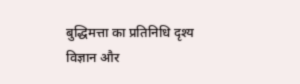बुद्धिमत्ता का प्रतिनिधि दृश्य
विज्ञान और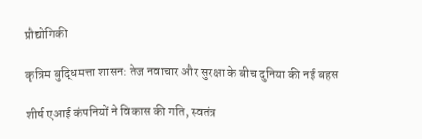प्रौद्योगिकी

कृत्रिम बुद्धिमत्ता शासन: तेज नवाचार और सुरक्षा के बीच दुनिया की नई बहस

शीर्ष एआई कंपनियों ने विकास की गति, स्वतंत्र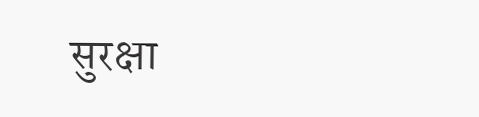सुरक्षा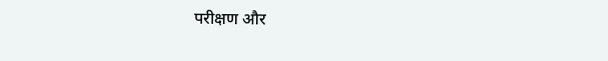परीक्षण और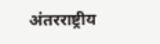अंतरराष्ट्रीय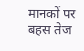मानकों पर बहस तेज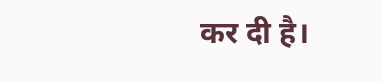कर दी है।